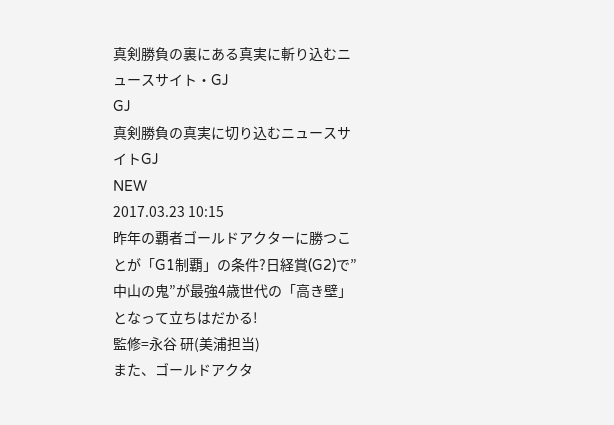真剣勝負の裏にある真実に斬り込むニュースサイト・GJ
GJ
真剣勝負の真実に切り込むニュースサイトGJ
NEW
2017.03.23 10:15
昨年の覇者ゴールドアクターに勝つことが「G1制覇」の条件?日経賞(G2)で”中山の鬼”が最強4歳世代の「高き壁」となって立ちはだかる!
監修=永谷 研(美浦担当)
また、ゴールドアクタ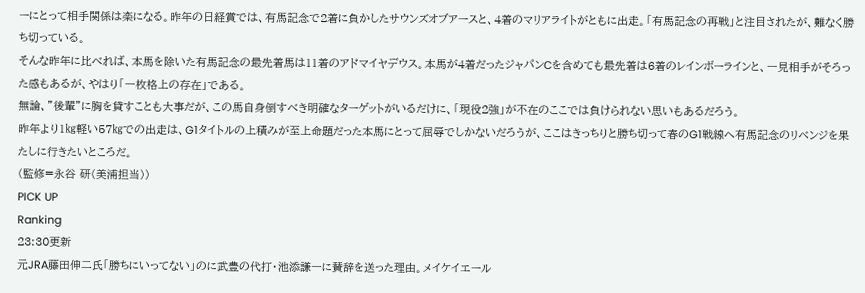ーにとって相手関係は楽になる。昨年の日経賞では、有馬記念で2着に負かしたサウンズオブアースと、4着のマリアライトがともに出走。「有馬記念の再戦」と注目されたが、難なく勝ち切っている。
そんな昨年に比べれば、本馬を除いた有馬記念の最先着馬は11着のアドマイヤデウス。本馬が4着だったジャパンCを含めても最先着は6着のレインボーラインと、一見相手がそろった感もあるが、やはり「一枚格上の存在」である。
無論、”後輩”に胸を貸すことも大事だが、この馬自身倒すべき明確なターゲットがいるだけに、「現役2強」が不在のここでは負けられない思いもあるだろう。
昨年より1㎏軽い57㎏での出走は、G1タイトルの上積みが至上命題だった本馬にとって屈辱でしかないだろうが、ここはきっちりと勝ち切って春のG1戦線へ有馬記念のリベンジを果たしに行きたいところだ。
(監修=永谷 研(美浦担当))
PICK UP
Ranking
23:30更新
元JRA藤田伸二氏「勝ちにいってない」のに武豊の代打・池添謙一に賛辞を送った理由。メイケイエール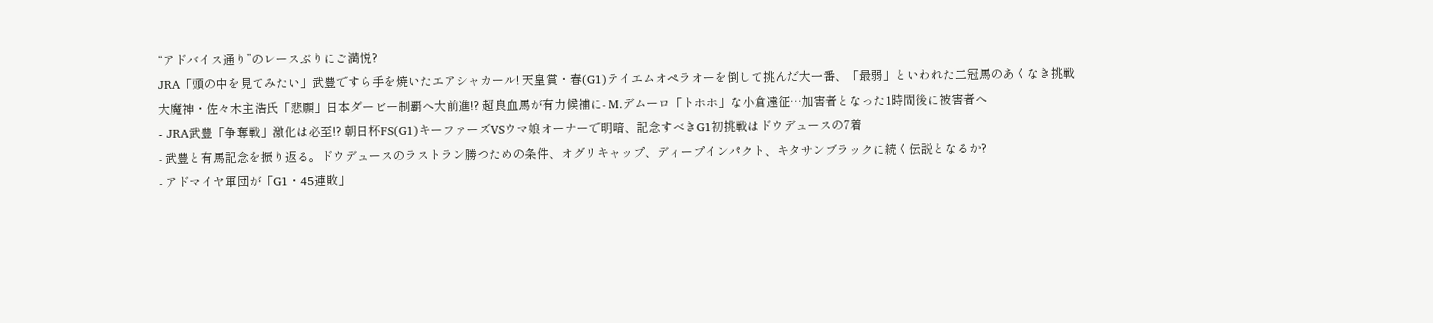“アドバイス通り”のレースぶりにご満悦?
JRA「頭の中を見てみたい」武豊ですら手を焼いたエアシャカール! 天皇賞・春(G1)テイエムオペラオーを倒して挑んだ大一番、「最弱」といわれた二冠馬のあくなき挑戦
大魔神・佐々木主浩氏「悲願」日本ダービー制覇へ大前進!? 超良血馬が有力候補に- M.デムーロ「トホホ」な小倉遠征…加害者となった1時間後に被害者へ
- JRA武豊「争奪戦」激化は必至!? 朝日杯FS(G1)キーファーズVSウマ娘オーナーで明暗、記念すべきG1初挑戦はドウデュースの7着
- 武豊と有馬記念を振り返る。ドウデュースのラストラン勝つための条件、オグリキャップ、ディープインパクト、キタサンブラックに続く伝説となるか?
- アドマイヤ軍団が「G1・45連敗」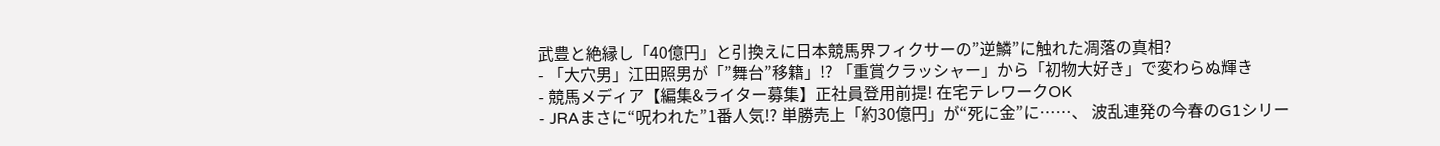武豊と絶縁し「40億円」と引換えに日本競馬界フィクサーの”逆鱗”に触れた凋落の真相?
- 「大穴男」江田照男が「”舞台”移籍」!? 「重賞クラッシャー」から「初物大好き」で変わらぬ輝き
- 競馬メディア【編集&ライター募集】正社員登用前提! 在宅テレワークOK
- JRAまさに“呪われた”1番人気!? 単勝売上「約30億円」が“死に金”に……、 波乱連発の今春のG1シリー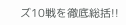ズ10戦を徹底総括!!